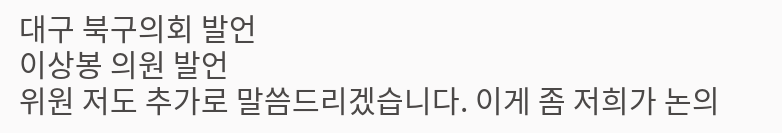대구 북구의회 발언
이상봉 의원 발언
위원 저도 추가로 말씀드리겠습니다. 이게 좀 저희가 논의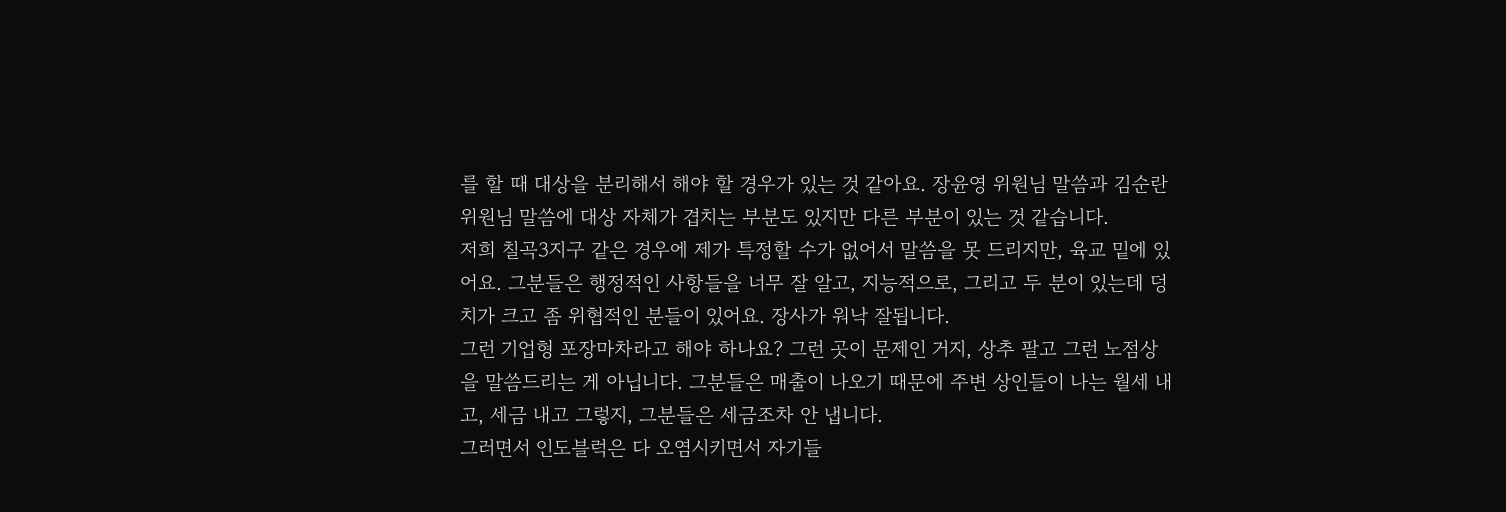를 할 때 대상을 분리해서 해야 할 경우가 있는 것 같아요. 장윤영 위원님 말씀과 김순란 위원님 말씀에 대상 자체가 겹치는 부분도 있지만 다른 부분이 있는 것 같습니다.
저희 칠곡3지구 같은 경우에 제가 특정할 수가 없어서 말씀을 못 드리지만, 육교 밑에 있어요. 그분들은 행정적인 사항들을 너무 잘 알고, 지능적으로, 그리고 두 분이 있는데 덩치가 크고 좀 위협적인 분들이 있어요. 장사가 워낙 잘됩니다.
그런 기업형 포장마차라고 해야 하나요? 그런 곳이 문제인 거지, 상추 팔고 그런 노점상을 말씀드리는 게 아닙니다. 그분들은 매출이 나오기 때문에 주변 상인들이 나는 월세 내고, 세금 내고 그렇지, 그분들은 세금조차 안 냅니다.
그러면서 인도블럭은 다 오염시키면서 자기들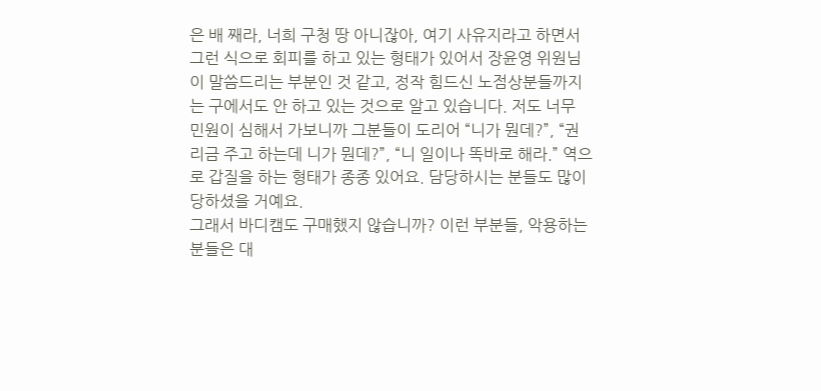은 배 째라, 너희 구청 땅 아니잖아, 여기 사유지라고 하면서 그런 식으로 회피를 하고 있는 형태가 있어서 장윤영 위원님이 말씀드리는 부분인 것 같고, 정작 힘드신 노점상분들까지는 구에서도 안 하고 있는 것으로 알고 있습니다. 저도 너무 민원이 심해서 가보니까 그분들이 도리어 “니가 뭔데?”, “권리금 주고 하는데 니가 뭔데?”, “니 일이나 똑바로 해라.” 역으로 갑질을 하는 형태가 종종 있어요. 담당하시는 분들도 많이 당하셨을 거예요.
그래서 바디캠도 구매했지 않습니까? 이런 부분들, 악용하는 분들은 대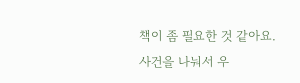책이 좀 필요한 것 같아요. 사건을 나눠서 우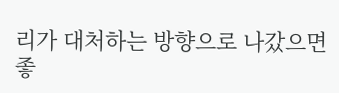리가 대처하는 방향으로 나갔으면 좋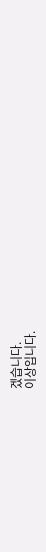겠습니다.
이상입니다.